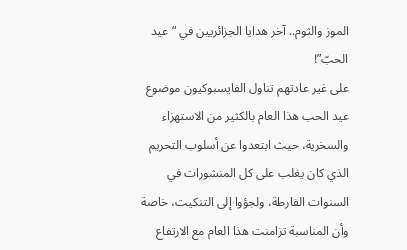الموز والثوم.. آخر هدايا الجزائريين في “عيد الحبّ”!
على غير عادتهم تناول الفايسبوكيون موضوع عيد الحب هذا العام بالكثير من الاستهزاء والسخرية، حيث ابتعدوا عن أسلوب التحريم الذي كان يغلب على كل المنشورات في السنوات الفارطة، ولجؤوا إلى التنكيت، خاصة وأن المناسبة تزامنت هذا العام مع الارتفاع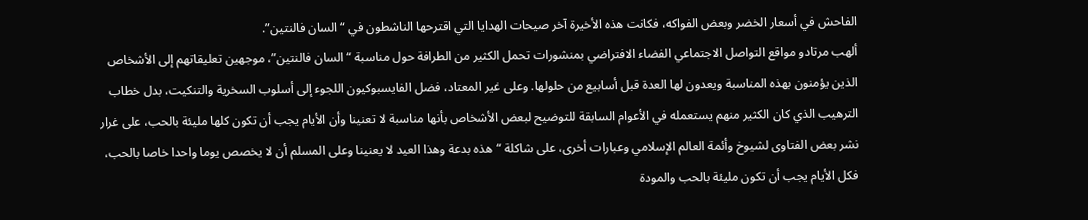الفاحش في أسعار الخضر وبعض الفواكه، فكانت هذه الأخيرة آخر صيحات الهدايا التي اقترحها الناشطون في “السان فالنتين”.
ألهب مرتادو مواقع التواصل الاجتماعي الفضاء الافتراضي بمنشورات تحمل الكثير من الطرافة حول مناسبة “السان فالنتين”، موجهين تعليقاتهم إلى الأشخاص الذين يؤمنون بهذه المناسبة ويعدون لها العدة قبل أسابيع من حلولها. وعلى غير المعتاد، فضل الفايسبوكيون اللجوء إلى أسلوب السخرية والتنكيت، بدل خطاب الترهيب الذي كان الكثير منهم يستعمله في الأعوام السابقة للتوضيح لبعض الأشخاص بأنها مناسبة لا تعنينا وأن الأيام يجب أن تكون كلها مليئة بالحب، على غرار نشر بعض الفتاوى لشيوخ وأئمة العالم الإسلامي وعبارات أخرى، على شاكلة “هذه بدعة وهذا العيد لا يعنينا وعلى المسلم أن لا يخصص يوما واحدا خاصا بالحب، فكل الأيام يجب أن تكون مليئة بالحب والمودة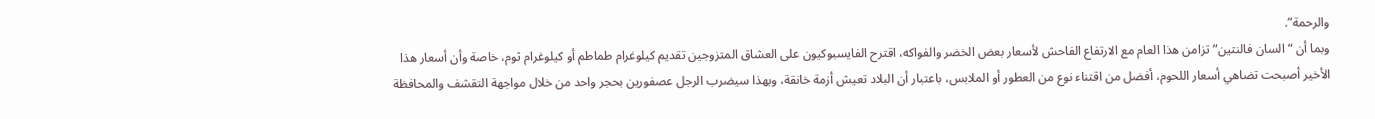والرحمة”.
وبما أن “السان فالنتين” تزامن هذا العام مع الارتفاع الفاحش لأسعار بعض الخضر والفواكه، اقترح الفايسبوكيون على العشاق المتزوجين تقديم كيلوغرام طماطم أو كيلوغرام ثوم، خاصة وأن أسعار هذا الأخير أصبحت تضاهي أسعار اللحوم، أفضل من اقتناء نوع من العطور أو الملابس، باعتبار أن البلاد تعيش أزمة خانقة، وبهذا سيضرب الرجل عصفورين بحجر واحد من خلال مواجهة التقشف والمحافظة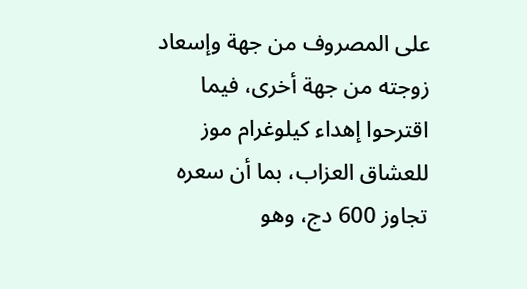على المصروف من جهة وإسعاد زوجته من جهة أخرى، فيما اقترحوا إهداء كيلوغرام موز للعشاق العزاب، بما أن سعره تجاوز 600 دج، وهو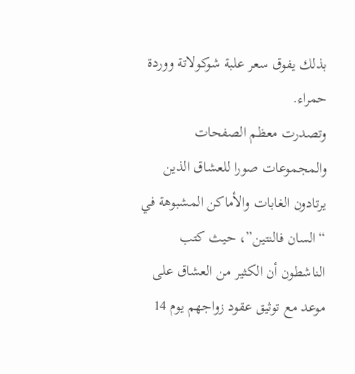بذلك يفوق سعر علبة شوكولاتة ووردة حمراء.
وتصدرت معظم الصفحات والمجموعات صورا للعشاق الذين يرتادون الغابات والأماكن المشبوهة في “السان فالنتين”، حيث كتب الناشطون أن الكثير من العشاق على موعد مع توثيق عقود زواجهم يوم 14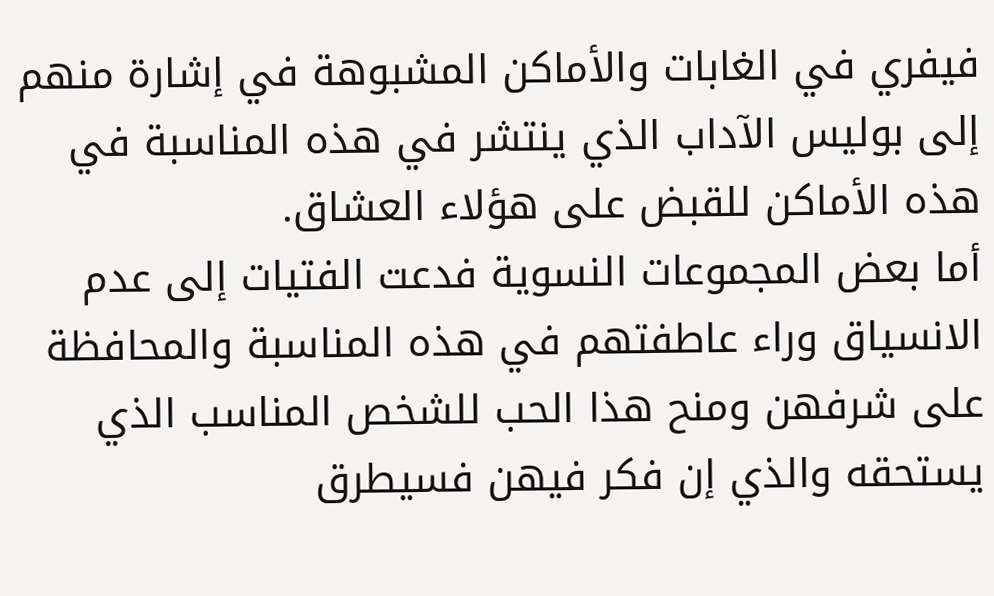فيفري في الغابات والأماكن المشبوهة في إشارة منهم إلى بوليس الآداب الذي ينتشر في هذه المناسبة في هذه الأماكن للقبض على هؤلاء العشاق.
أما بعض المجموعات النسوية فدعت الفتيات إلى عدم الانسياق وراء عاطفتهم في هذه المناسبة والمحافظة على شرفهن ومنح هذا الحب للشخص المناسب الذي يستحقه والذي إن فكر فيهن فسيطرق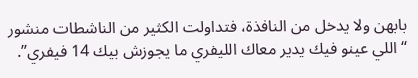بابهن ولا يدخل من النافذة، فتداولت الكثير من الناشطات منشور “اللي عينو فيك يدير معاك الليفري ما يجوزش بيك 14 فيفري”.